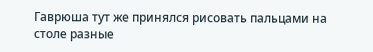Гаврюша тут же принялся рисовать пальцами на столе разные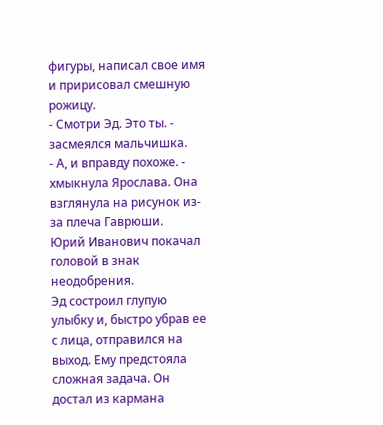фигуры, написал свое имя и пририсовал смешную рожицу.
- Смотри Эд. Это ты. - засмеялся мальчишка.
- А, и вправду похоже. - хмыкнула Ярослава. Она взглянула на рисунок из-за плеча Гаврюши.
Юрий Иванович покачал головой в знак неодобрения.
Эд состроил глупую улыбку и, быстро убрав ее с лица, отправился на выход. Ему предстояла сложная задача. Он достал из кармана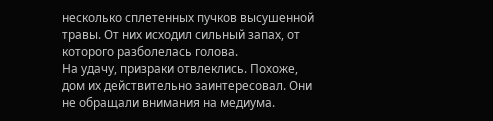несколько сплетенных пучков высушенной травы. От них исходил сильный запах, от которого разболелась голова.
На удачу, призраки отвлеклись. Похоже, дом их действительно заинтересовал. Они не обращали внимания на медиума.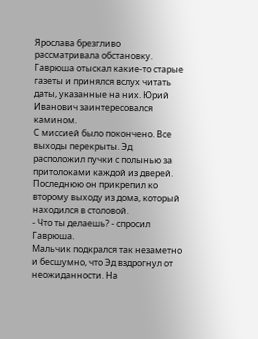Ярослава брезгливо рассматривала обстановку. Гаврюша отыскал какие-то старые газеты и принялся вслух читать даты, указанные на них. Юрий Иванович заинтересовался камином.
С миссией было покончено. Все выходы перекрыты. Эд расположил пучки с полынью за притолоками каждой из дверей. Последнюю он прикрепил ко второму выходу из дома, который находился в столовой.
- Что ты делаешь? - спросил Гаврюша.
Мальчик подкрался так незаметно и бесшумно, что Эд вздрогнул от неожиданности. На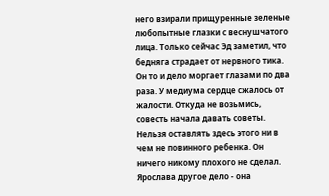него взирали прищуренные зеленые любопытные глазки с веснушчатого лица. Только сейчас Эд заметил, что бедняга страдает от нервного тика. Он то и дело моргает глазами по два раза. У медиума сердце сжалось от жалости. Откуда не возьмись, совесть начала давать советы. Нельзя оставлять здесь этого ни в чем не повинного ребенка. Он ничего никому плохого не сделал. Ярослава другое дело - она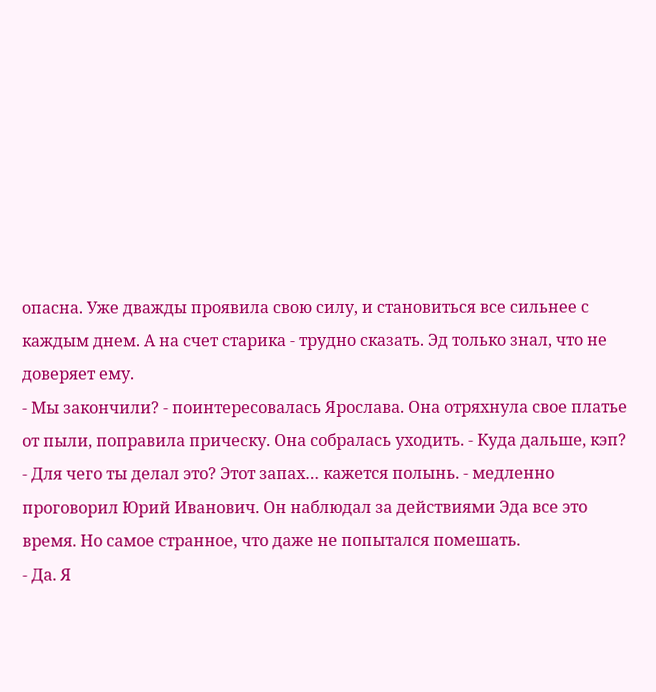опасна. Уже дважды проявила свою силу, и становиться все сильнее с каждым днем. А на счет старика - трудно сказать. Эд только знал, что не доверяет ему.
- Мы закончили? - поинтересовалась Ярослава. Она отряхнула свое платье от пыли, поправила прическу. Она собралась уходить. - Куда дальше, кэп?
- Для чего ты делал это? Этот запах… кажется полынь. - медленно проговорил Юрий Иванович. Он наблюдал за действиями Эда все это время. Но самое странное, что даже не попытался помешать.
- Да. Я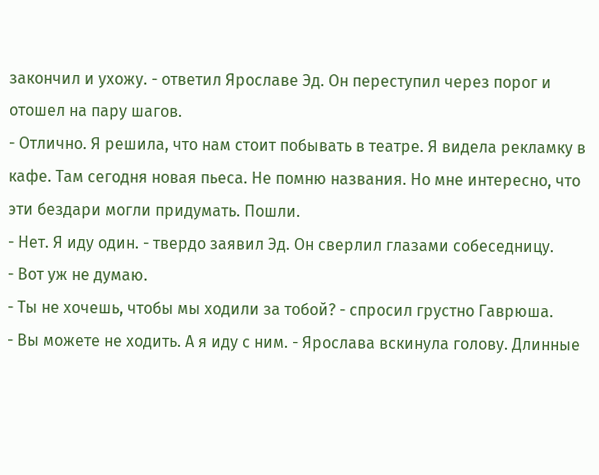закончил и ухожу. - ответил Ярославе Эд. Он переступил через порог и отошел на пару шагов.
- Отлично. Я решила, что нам стоит побывать в театре. Я видела рекламку в кафе. Там сегодня новая пьеса. Не помню названия. Но мне интересно, что эти бездари могли придумать. Пошли.
- Нет. Я иду один. - твердо заявил Эд. Он сверлил глазами собеседницу.
- Вот уж не думаю.
- Ты не хочешь, чтобы мы ходили за тобой? - спросил грустно Гаврюша.
- Вы можете не ходить. А я иду с ним. - Ярослава вскинула голову. Длинные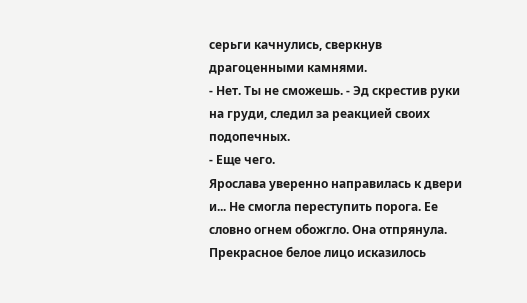серьги качнулись, сверкнув драгоценными камнями.
- Нет. Ты не сможешь. - Эд скрестив руки на груди, следил за реакцией своих подопечных.
- Еще чего.
Ярослава уверенно направилась к двери и... Не смогла переступить порога. Ее словно огнем обожгло. Она отпрянула. Прекрасное белое лицо исказилось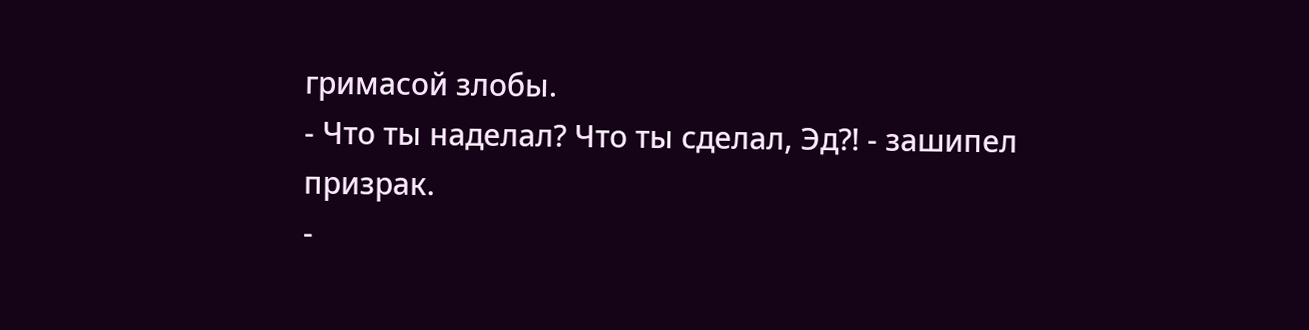гримасой злобы.
- Что ты наделал? Что ты сделал, Эд?! - зашипел призрак.
-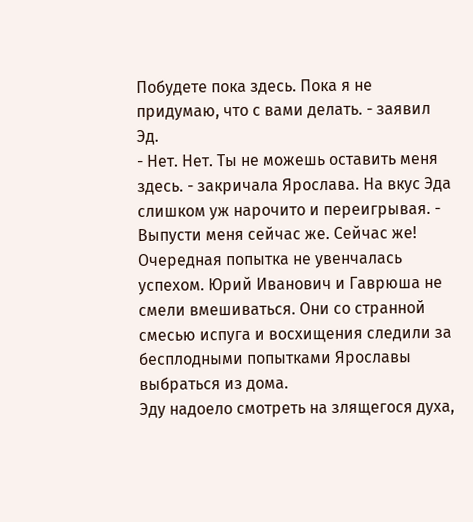Побудете пока здесь. Пока я не придумаю, что с вами делать. - заявил Эд.
- Нет. Нет. Ты не можешь оставить меня здесь. - закричала Ярослава. На вкус Эда слишком уж нарочито и переигрывая. - Выпусти меня сейчас же. Сейчас же!
Очередная попытка не увенчалась успехом. Юрий Иванович и Гаврюша не смели вмешиваться. Они со странной смесью испуга и восхищения следили за бесплодными попытками Ярославы выбраться из дома.
Эду надоело смотреть на злящегося духа,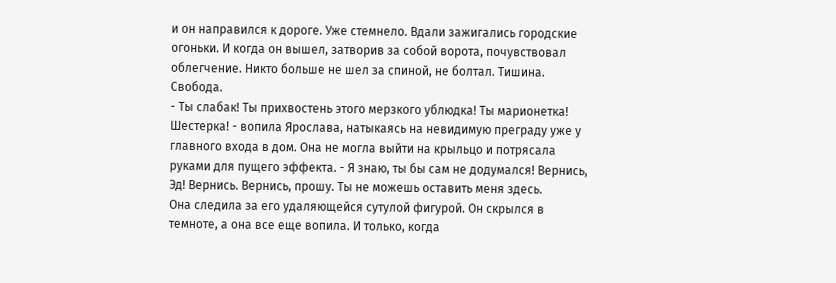и он направился к дороге. Уже стемнело. Вдали зажигались городские огоньки. И когда он вышел, затворив за собой ворота, почувствовал облегчение. Никто больше не шел за спиной, не болтал. Тишина. Свобода.
- Ты слабак! Ты прихвостень этого мерзкого ублюдка! Ты марионетка! Шестерка! - вопила Ярослава, натыкаясь на невидимую преграду уже у главного входа в дом. Она не могла выйти на крыльцо и потрясала руками для пущего эффекта. - Я знаю, ты бы сам не додумался! Вернись, Эд! Вернись. Вернись, прошу. Ты не можешь оставить меня здесь.
Она следила за его удаляющейся сутулой фигурой. Он скрылся в темноте, а она все еще вопила. И только, когда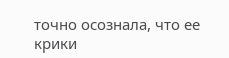точно осознала, что ее крики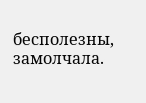бесполезны, замолчала.